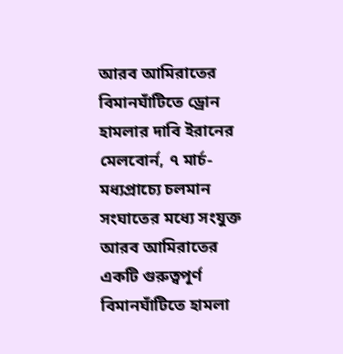আরব আমিরাতের বিমানঘাঁটিতে ড্রোন হামলার দাবি ইরানের
মেলবোর্ন, ৭ মার্চ- মধ্যপ্রাচ্যে চলমান সংঘাতের মধ্যে সংযুক্ত আরব আমিরাতের একটি গুরুত্বপূর্ণ বিমানঘাঁটিতে হামলা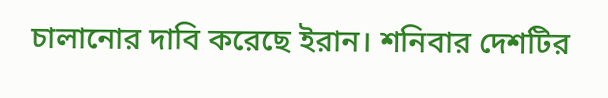চালানোর দাবি করেছে ইরান। শনিবার দেশটির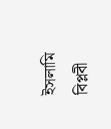ইসলামি বিপ্লবী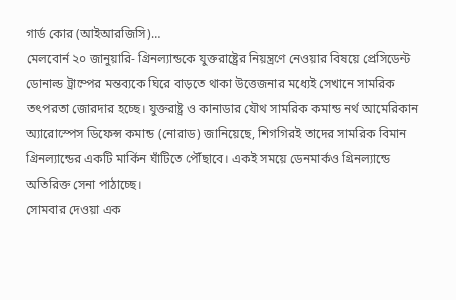গার্ড কোর (আইআরজিসি)…
মেলবোর্ন ২০ জানুয়ারি- গ্রিনল্যান্ডকে যুক্তরাষ্ট্রের নিয়ন্ত্রণে নেওয়ার বিষয়ে প্রেসিডেন্ট ডোনাল্ড ট্রাম্পের মন্তব্যকে ঘিরে বাড়তে থাকা উত্তেজনার মধ্যেই সেখানে সামরিক তৎপরতা জোরদার হচ্ছে। যুক্তরাষ্ট্র ও কানাডার যৌথ সামরিক কমান্ড নর্থ আমেরিকান অ্যারোস্পেস ডিফেন্স কমান্ড (নোরাড) জানিয়েছে, শিগগিরই তাদের সামরিক বিমান গ্রিনল্যান্ডের একটি মার্কিন ঘাঁটিতে পৌঁছাবে। একই সময়ে ডেনমার্কও গ্রিনল্যান্ডে অতিরিক্ত সেনা পাঠাচ্ছে।
সোমবার দেওয়া এক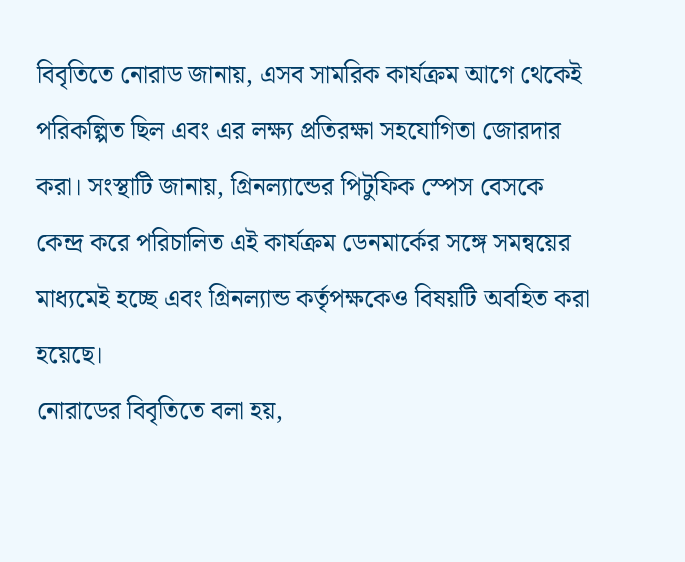বিবৃতিতে নোরাড জানায়, এসব সামরিক কার্যক্রম আগে থেকেই পরিকল্পিত ছিল এবং এর লক্ষ্য প্রতিরক্ষা সহযোগিতা জোরদার করা। সংস্থাটি জানায়, গ্রিনল্যান্ডের পিটুফিক স্পেস বেসকে কেন্দ্র করে পরিচালিত এই কার্যক্রম ডেনমার্কের সঙ্গে সমন্বয়ের মাধ্যমেই হচ্ছে এবং গ্রিনল্যান্ড কর্তৃপক্ষকেও বিষয়টি অবহিত করা হয়েছে।
নোরাডের বিবৃতিতে বলা হয়,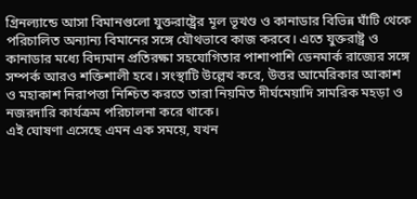গ্রিনল্যান্ডে আসা বিমানগুলো যুক্তরাষ্ট্রের মূল ভূখণ্ড ও কানাডার বিভিন্ন ঘাঁটি থেকে পরিচালিত অন্যান্য বিমানের সঙ্গে যৌথভাবে কাজ করবে। এতে যুক্তরাষ্ট্র ও কানাডার মধ্যে বিদ্যমান প্রতিরক্ষা সহযোগিতার পাশাপাশি ডেনমার্ক রাজ্যের সঙ্গে সম্পর্ক আরও শক্তিশালী হবে। সংস্থাটি উল্লেখ করে, উত্তর আমেরিকার আকাশ ও মহাকাশ নিরাপত্তা নিশ্চিত করতে তারা নিয়মিত দীর্ঘমেয়াদি সামরিক মহড়া ও নজরদারি কার্যক্রম পরিচালনা করে থাকে।
এই ঘোষণা এসেছে এমন এক সময়ে, যখন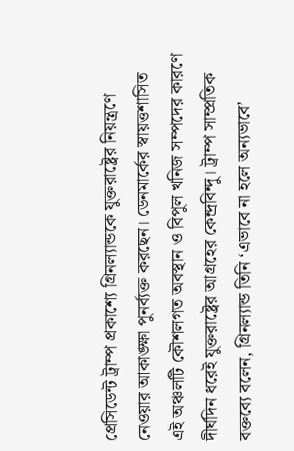প্রেসিডেন্ট ট্রাম্প প্রকাশ্যে গ্রিনল্যান্ডকে যুক্তরাষ্ট্রের নিয়ন্ত্রণে নেওয়ার আকাঙ্ক্ষা পুনর্ব্যক্ত করছেন। ডেনমার্কের স্বায়ত্তশাসিত এই অঞ্চলটি কৌশলগত অবস্থান ও বিপুল খনিজ সম্পদের কারণে দীর্ঘদিন ধরেই যুক্তরাষ্ট্রের আগ্রহের কেন্দ্রবিন্দু। ট্রাম্প সাম্প্রতিক বক্তব্যে বলেন, গ্রিনল্যান্ড তিনি ‘এভাবে না হলে অন্যভাবে’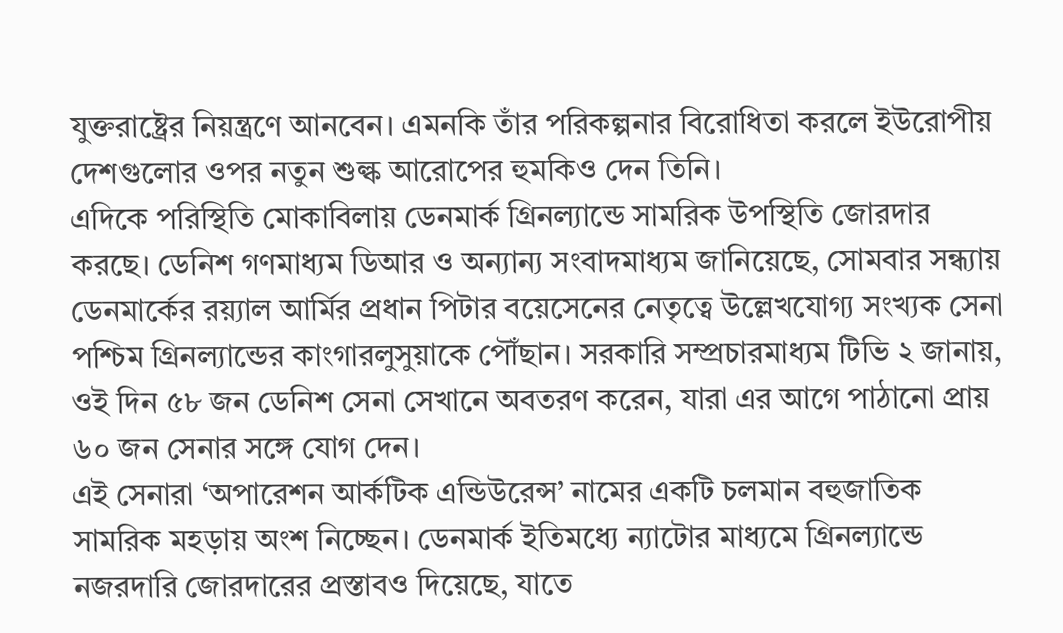যুক্তরাষ্ট্রের নিয়ন্ত্রণে আনবেন। এমনকি তাঁর পরিকল্পনার বিরোধিতা করলে ইউরোপীয় দেশগুলোর ওপর নতুন শুল্ক আরোপের হুমকিও দেন তিনি।
এদিকে পরিস্থিতি মোকাবিলায় ডেনমার্ক গ্রিনল্যান্ডে সামরিক উপস্থিতি জোরদার করছে। ডেনিশ গণমাধ্যম ডিআর ও অন্যান্য সংবাদমাধ্যম জানিয়েছে, সোমবার সন্ধ্যায় ডেনমার্কের রয়্যাল আর্মির প্রধান পিটার বয়েসেনের নেতৃত্বে উল্লেখযোগ্য সংখ্যক সেনা পশ্চিম গ্রিনল্যান্ডের কাংগারলুসুয়াকে পৌঁছান। সরকারি সম্প্রচারমাধ্যম টিভি ২ জানায়, ওই দিন ৫৮ জন ডেনিশ সেনা সেখানে অবতরণ করেন, যারা এর আগে পাঠানো প্রায় ৬০ জন সেনার সঙ্গে যোগ দেন।
এই সেনারা ‘অপারেশন আর্কটিক এন্ডিউরেন্স’ নামের একটি চলমান বহুজাতিক সামরিক মহড়ায় অংশ নিচ্ছেন। ডেনমার্ক ইতিমধ্যে ন্যাটোর মাধ্যমে গ্রিনল্যান্ডে নজরদারি জোরদারের প্রস্তাবও দিয়েছে, যাতে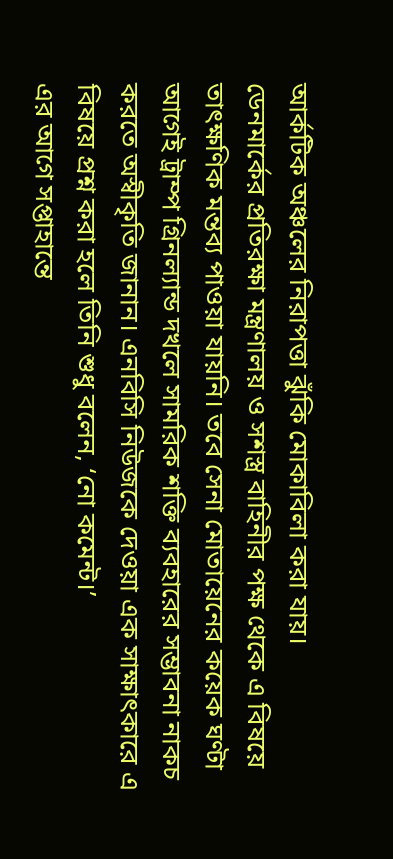আর্কটিক অঞ্চলের নিরাপত্তা ঝুঁকি মোকাবিলা করা যায়।
ডেনমার্কের প্রতিরক্ষা মন্ত্রণালয় ও সশস্ত্র বাহিনীর পক্ষ থেকে এ বিষয়ে তাৎক্ষণিক মন্তব্য পাওয়া যায়নি। তবে সেনা মোতায়েনের কয়েক ঘণ্টা আগেই ট্রাম্প গ্রিনল্যান্ড দখলে সামরিক শক্তি ব্যবহারের সম্ভাবনা নাকচ করতে অস্বীকৃতি জানান। এনবিসি নিউজকে দেওয়া এক সাক্ষাৎকারে এ বিষয়ে প্রশ্ন করা হলে তিনি শুধু বলেন, ‘নো কমেন্ট।’
এর আগে সপ্তাহান্তে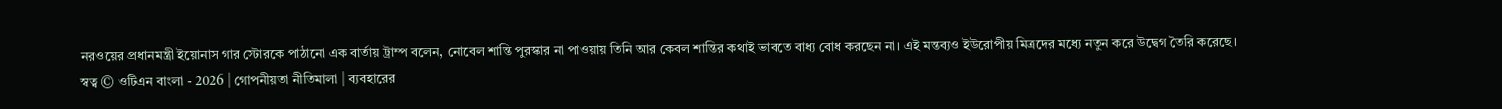নরওয়ের প্রধানমন্ত্রী ইয়োনাস গার স্টোরকে পাঠানো এক বার্তায় ট্রাম্প বলেন, নোবেল শান্তি পুরস্কার না পাওয়ায় তিনি আর কেবল শান্তির কথাই ভাবতে বাধ্য বোধ করছেন না। এই মন্তব্যও ইউরোপীয় মিত্রদের মধ্যে নতুন করে উদ্বেগ তৈরি করেছে।
স্বত্ব © ওটিএন বাংলা - 2026 | গোপনীয়তা নীতিমালা | ব্যবহারের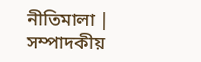নীতিমালা | সম্পাদকীয়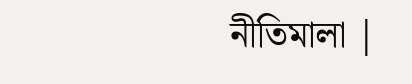নীতিমালা |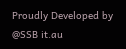Proudly Developed by @SSB it.au